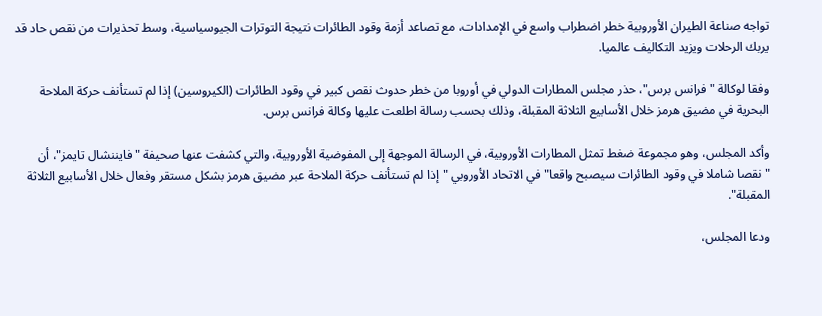تواجه صناعة الطيران الأوروبية خطر اضطراب واسع في الإمدادات، مع تصاعد أزمة وقود الطائرات نتيجة التوترات الجيوسياسية، وسط تحذيرات من نقص حاد قد يربك الرحلات ويزيد التكاليف عالميا.

وفقا لوكالة "فرانس برس"، حذر مجلس المطارات الدولي في أوروبا من خطر حدوث نقص كبير في وقود الطائرات (الكيروسين) إذا لم تستأنف حركة الملاحة البحرية في مضيق هرمز خلال الأسابيع الثلاثة المقبلة، وذلك بحسب رسالة اطلعت عليها وكالة فرانس برس.

وأكد المجلس، وهو مجموعة ضغط تمثل المطارات الأوروبية، في الرسالة الموجهة إلى المفوضية الأوروبية، والتي كشفت عنها صحيفة "فايننشال تايمز"، أن "نقصا شاملا في وقود الطائرات سيصبح واقعا" في الاتحاد الأوروبي "إذا لم تستأنف حركة الملاحة عبر مضيق هرمز بشكل مستقر وفعال خلال الأسابيع الثلاثة المقبلة".

ودعا المجلس،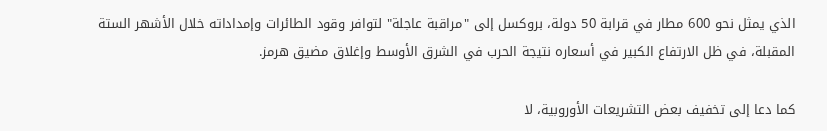الذي يمثل نحو 600 مطار في قرابة 50 دولة، بروكسل إلى "مراقبة عاجلة" لتوافر وقود الطائرات وإمداداته خلال الأشهر الستة المقبلة، في ظل الارتفاع الكبير في أسعاره نتيجة الحرب في الشرق الأوسط وإغلاق مضيق هرمز.

كما دعا إلى تخفيف بعض التشريعات الأوروبية، لا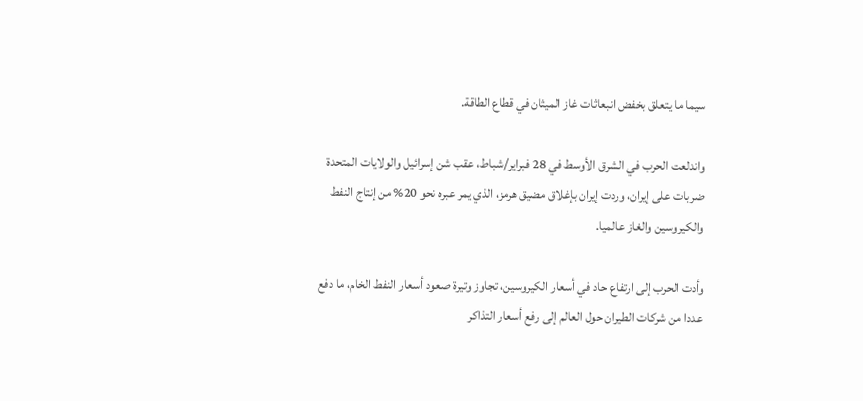سيما ما يتعلق بخفض انبعاثات غاز الميثان في قطاع الطاقة.

واندلعت الحرب في الشرق الأوسط في 28 فبراير/شباط، عقب شن إسرائيل والولايات المتحدة ضربات على إيران، وردت إيران بإغلاق مضيق هرمز، الذي يمر عبره نحو 20% من إنتاج النفط والكيروسين والغاز عالميا.

وأدت الحرب إلى ارتفاع حاد في أسعار الكيروسين، تجاوز وتيرة صعود أسعار النفط الخام، ما دفع عددا من شركات الطيران حول العالم إلى رفع أسعار التذاكر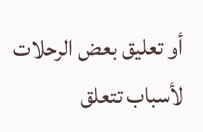أو تعليق بعض الرحلات لأسباب تتعلق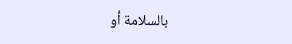بالسلامة أو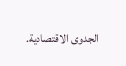الجدوى الاقتصادية.